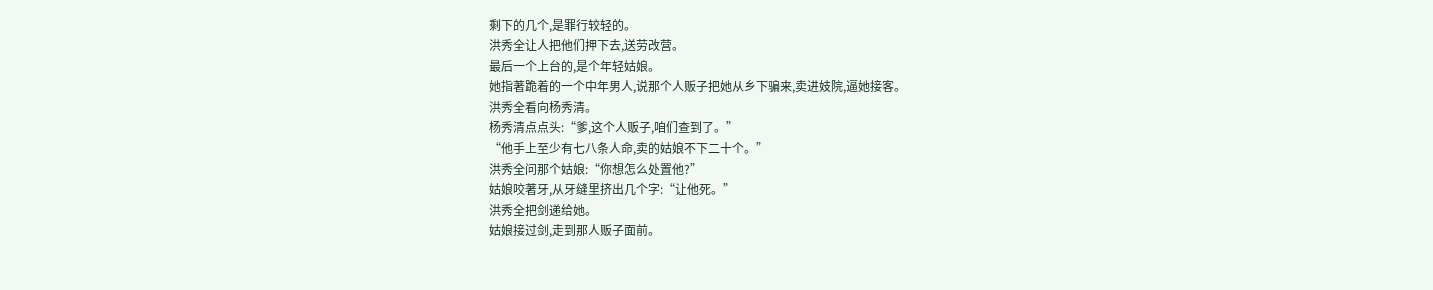剩下的几个,是罪行较轻的。
洪秀全让人把他们押下去,送劳改营。
最后一个上台的,是个年轻姑娘。
她指著跪着的一个中年男人,说那个人贩子把她从乡下骗来,卖进妓院,逼她接客。
洪秀全看向杨秀清。
杨秀清点点头:“爹,这个人贩子,咱们查到了。”
“他手上至少有七八条人命,卖的姑娘不下二十个。”
洪秀全问那个姑娘:“你想怎么处置他?”
姑娘咬著牙,从牙缝里挤出几个字:“让他死。”
洪秀全把剑递给她。
姑娘接过剑,走到那人贩子面前。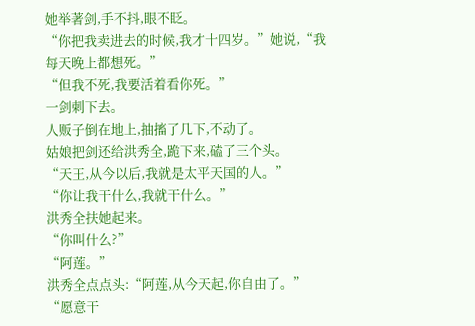她举著剑,手不抖,眼不眨。
“你把我卖进去的时候,我才十四岁。”她说,“我每天晚上都想死。”
“但我不死,我要活着看你死。”
一剑刺下去。
人贩子倒在地上,抽搐了几下,不动了。
姑娘把剑还给洪秀全,跪下来,磕了三个头。
“天王,从今以后,我就是太平天国的人。”
“你让我干什么,我就干什么。”
洪秀全扶她起来。
“你叫什么?”
“阿莲。”
洪秀全点点头:“阿莲,从今天起,你自由了。”
“愿意干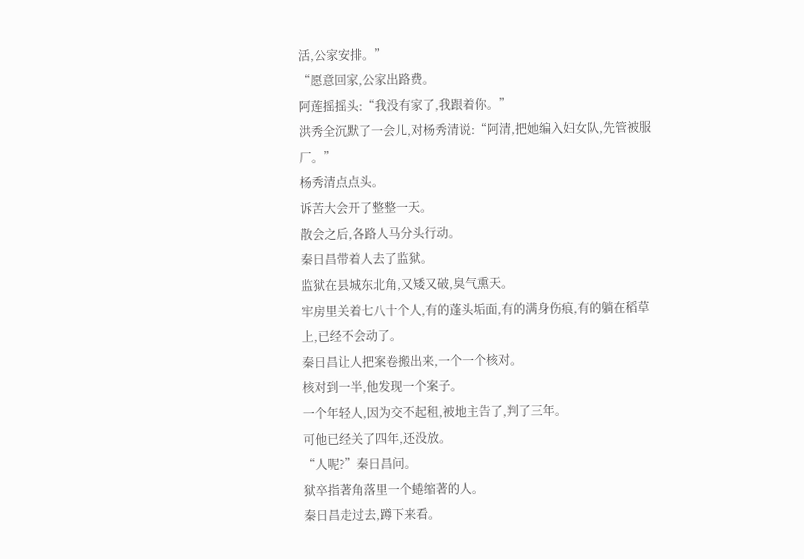活,公家安排。”
“愿意回家,公家出路费。
阿莲摇摇头:“我没有家了,我跟着你。”
洪秀全沉默了一会儿,对杨秀清说:“阿清,把她编入妇女队,先管被服厂。”
杨秀清点点头。
诉苦大会开了整整一天。
散会之后,各路人马分头行动。
秦日昌带着人去了监狱。
监狱在县城东北角,又矮又破,臭气熏天。
牢房里关着七八十个人,有的蓬头垢面,有的满身伤痕,有的躺在稻草上,已经不会动了。
秦日昌让人把案卷搬出来,一个一个核对。
核对到一半,他发现一个案子。
一个年轻人,因为交不起租,被地主告了,判了三年。
可他已经关了四年,还没放。
“人呢?”秦日昌问。
狱卒指著角落里一个蜷缩著的人。
秦日昌走过去,蹲下来看。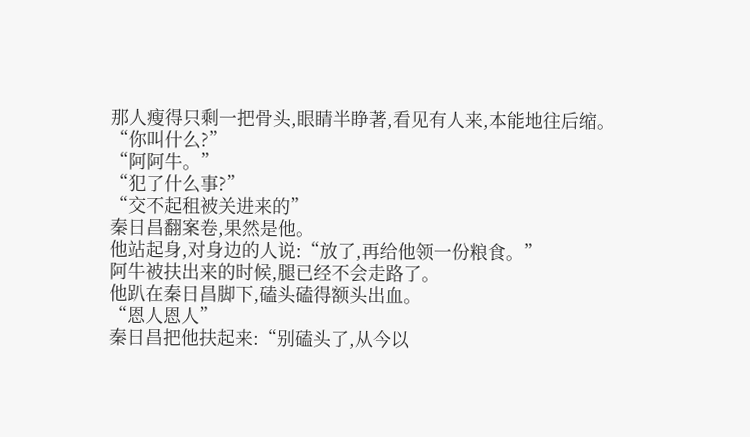那人瘦得只剩一把骨头,眼睛半睁著,看见有人来,本能地往后缩。
“你叫什么?”
“阿阿牛。”
“犯了什么事?”
“交不起租被关进来的”
秦日昌翻案卷,果然是他。
他站起身,对身边的人说:“放了,再给他领一份粮食。”
阿牛被扶出来的时候,腿已经不会走路了。
他趴在秦日昌脚下,磕头磕得额头出血。
“恩人恩人”
秦日昌把他扶起来:“别磕头了,从今以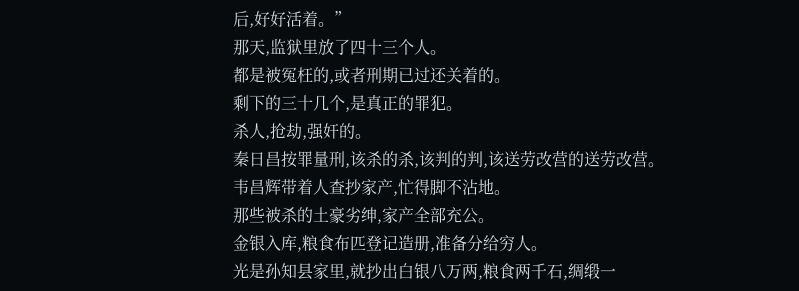后,好好活着。”
那天,监狱里放了四十三个人。
都是被冤枉的,或者刑期已过还关着的。
剩下的三十几个,是真正的罪犯。
杀人,抢劫,强奸的。
秦日昌按罪量刑,该杀的杀,该判的判,该送劳改营的送劳改营。
韦昌辉带着人查抄家产,忙得脚不沾地。
那些被杀的土豪劣绅,家产全部充公。
金银入库,粮食布匹登记造册,准备分给穷人。
光是孙知县家里,就抄出白银八万两,粮食两千石,绸缎一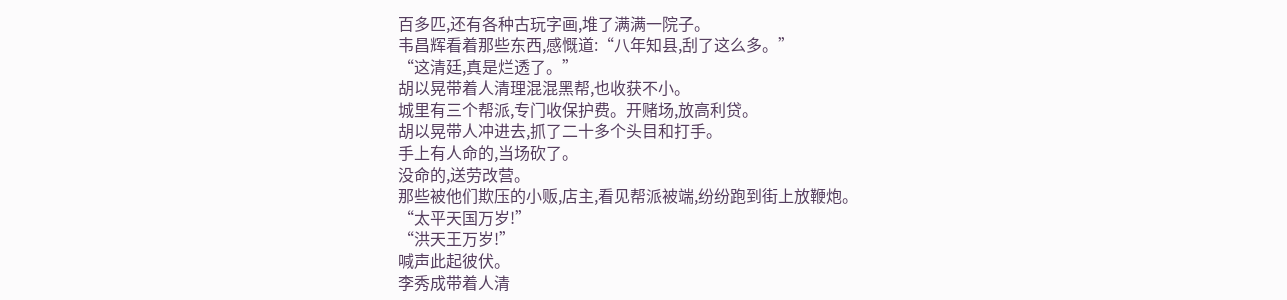百多匹,还有各种古玩字画,堆了满满一院子。
韦昌辉看着那些东西,感慨道:“八年知县,刮了这么多。”
“这清廷,真是烂透了。”
胡以晃带着人清理混混黑帮,也收获不小。
城里有三个帮派,专门收保护费。开赌场,放高利贷。
胡以晃带人冲进去,抓了二十多个头目和打手。
手上有人命的,当场砍了。
没命的,送劳改营。
那些被他们欺压的小贩,店主,看见帮派被端,纷纷跑到街上放鞭炮。
“太平天国万岁!”
“洪天王万岁!”
喊声此起彼伏。
李秀成带着人清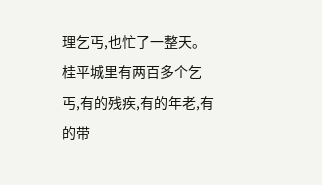理乞丐,也忙了一整天。
桂平城里有两百多个乞丐,有的残疾,有的年老,有的带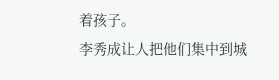着孩子。
李秀成让人把他们集中到城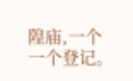隍庙,一个一个登记。